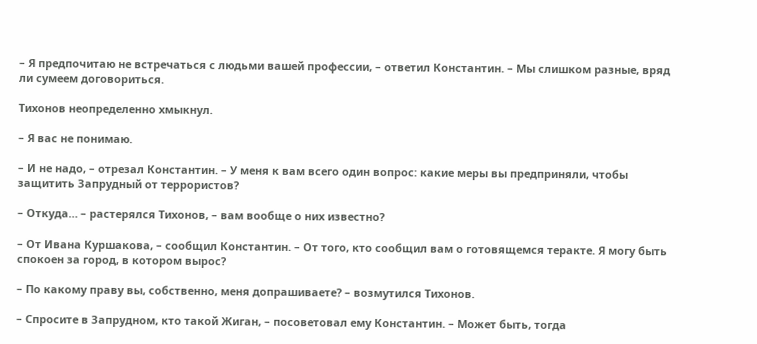– Я предпочитаю не встречаться с людьми вашей профессии, – ответил Константин. – Мы слишком разные, вряд ли сумеем договориться.

Тихонов неопределенно хмыкнул.

– Я вас не понимаю.

– И не надо, – отрезал Константин. – У меня к вам всего один вопрос: какие меры вы предприняли, чтобы защитить Запрудный от террористов?

– Откуда… – растерялся Тихонов, – вам вообще о них известно?

– От Ивана Куршакова, – сообщил Константин. – От того, кто сообщил вам о готовящемся теракте. Я могу быть спокоен за город, в котором вырос?

– По какому праву вы, собственно, меня допрашиваете? – возмутился Тихонов.

– Спросите в Запрудном, кто такой Жиган, – посоветовал ему Константин. – Может быть, тогда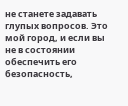не станете задавать глупых вопросов. Это мой город, и если вы не в состоянии обеспечить его безопасность,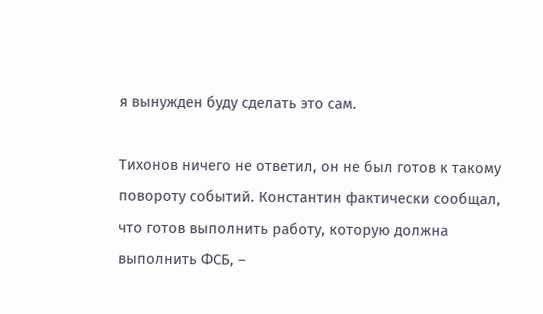я вынужден буду сделать это сам.

Тихонов ничего не ответил, он не был готов к такому повороту событий. Константин фактически сообщал, что готов выполнить работу, которую должна выполнить ФСБ, –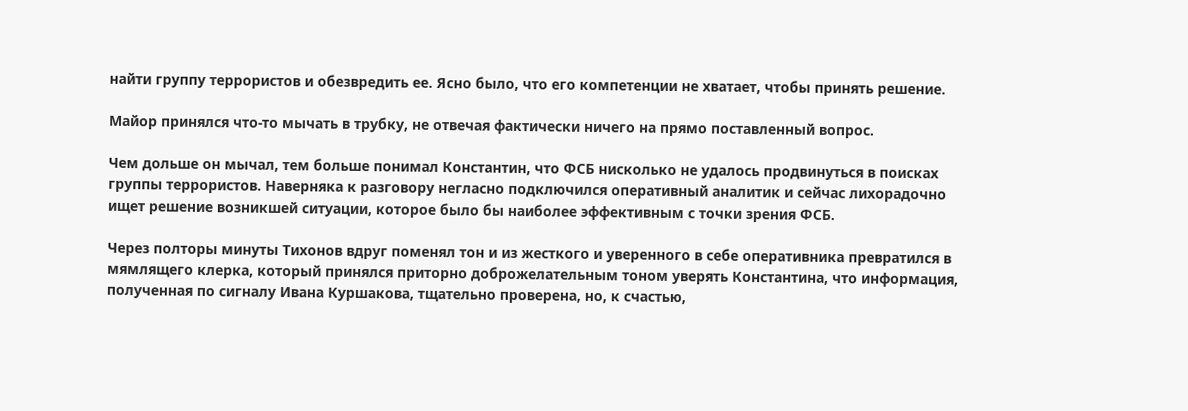найти группу террористов и обезвредить ее. Ясно было, что его компетенции не хватает, чтобы принять решение.

Майор принялся что-то мычать в трубку, не отвечая фактически ничего на прямо поставленный вопрос.

Чем дольше он мычал, тем больше понимал Константин, что ФСБ нисколько не удалось продвинуться в поисках группы террористов. Наверняка к разговору негласно подключился оперативный аналитик и сейчас лихорадочно ищет решение возникшей ситуации, которое было бы наиболее эффективным с точки зрения ФСБ.

Через полторы минуты Тихонов вдруг поменял тон и из жесткого и уверенного в себе оперативника превратился в мямлящего клерка, который принялся приторно доброжелательным тоном уверять Константина, что информация, полученная по сигналу Ивана Куршакова, тщательно проверена, но, к счастью,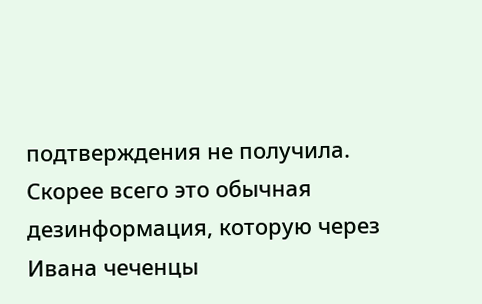подтверждения не получила. Скорее всего это обычная дезинформация, которую через Ивана чеченцы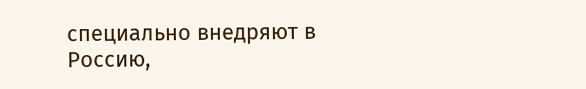специально внедряют в Россию,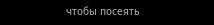чтобы посеять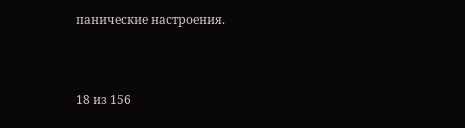панические настроения.



18 из 156